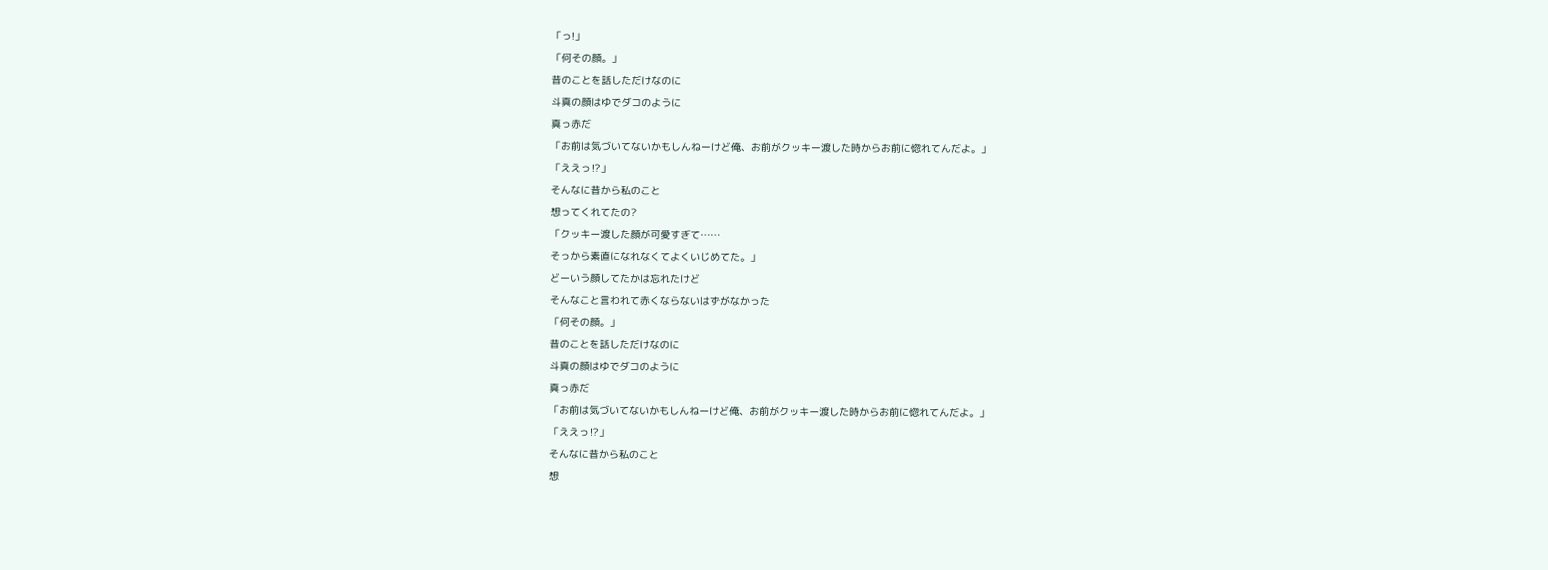「っ!」
「何その顔。」
昔のことを話しただけなのに
斗真の顔はゆでダコのように
真っ赤だ
「お前は気づいてないかもしんねーけど俺、お前がクッキー渡した時からお前に惚れてんだよ。」
「ええっ⁉」
そんなに昔から私のこと
想ってくれてたの?
「クッキー渡した顔が可愛すぎて……
そっから素直になれなくてよくいじめてた。」
どーいう顔してたかは忘れたけど
そんなこと言われて赤くならないはずがなかった
「何その顔。」
昔のことを話しただけなのに
斗真の顔はゆでダコのように
真っ赤だ
「お前は気づいてないかもしんねーけど俺、お前がクッキー渡した時からお前に惚れてんだよ。」
「ええっ⁉」
そんなに昔から私のこと
想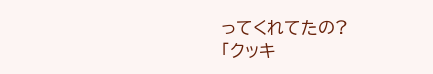ってくれてたの?
「クッキ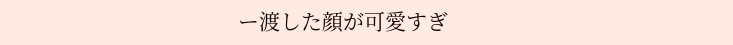ー渡した顔が可愛すぎ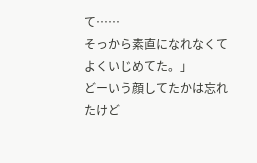て……
そっから素直になれなくてよくいじめてた。」
どーいう顔してたかは忘れたけど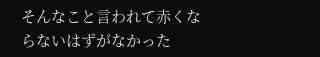そんなこと言われて赤くならないはずがなかった